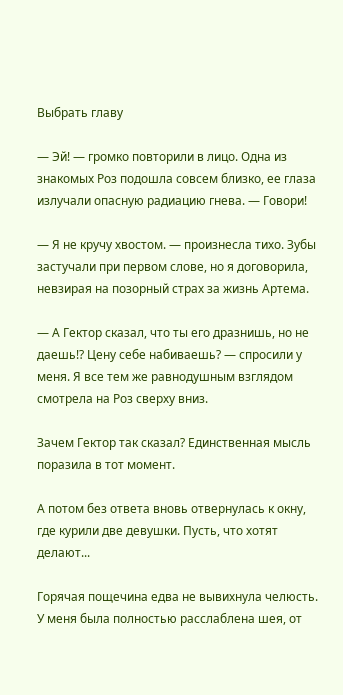Выбрать главу

— Эй! — громко повторили в лицо. Одна из знакомых Роз подошла совсем близко, ее глаза излучали опасную радиацию гнева. — Говори!

— Я не кручу хвостом. — произнесла тихо. Зубы застучали при первом слове, но я договорила, невзирая на позорный страх за жизнь Артема.

— А Гектор сказал, что ты его дразнишь, но не даешь!? Цену себе набиваешь? — спросили у меня. Я все тем же равнодушным взглядом смотрела на Роз сверху вниз.

Зачем Гектор так сказал? Единственная мысль поразила в тот момент.

А потом без ответа вновь отвернулась к окну, где курили две девушки. Пусть, что хотят делают...

Горячая пощечина едва не вывихнула челюсть. У меня была полностью расслаблена шея, от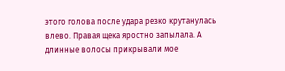этого голова после удара резко крутанулась влево. Правая щека яростно запылала. А длинные волосы прикрывали мое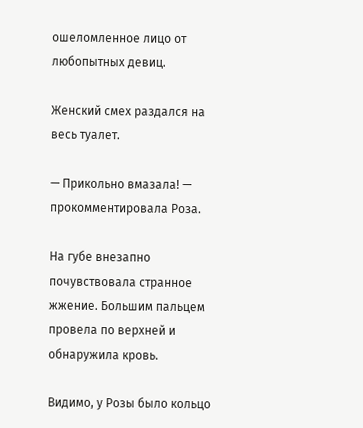ошеломленное лицо от любопытных девиц.

Женский смех раздался на весь туалет.

— Прикольно вмазала! — прокомментировала Роза.

На губе внезапно почувствовала странное жжение. Большим пальцем провела по верхней и обнаружила кровь.

Видимо, у Розы было кольцо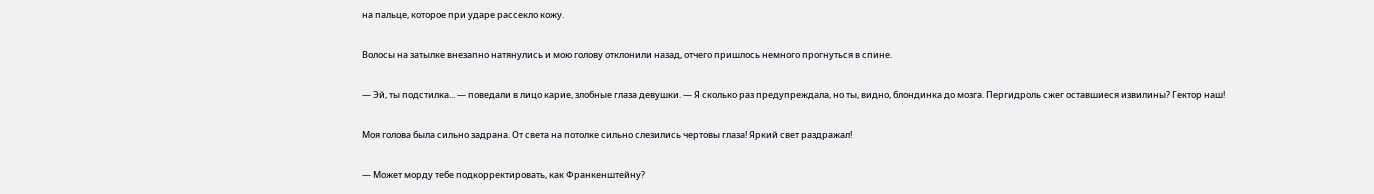на пальце, которое при ударе рассекло кожу.

Волосы на затылке внезапно натянулись и мою голову отклонили назад, отчего пришлось немного прогнуться в спине.

— Эй, ты подстилка... — поведали в лицо карие, злобные глаза девушки. — Я сколько раз предупреждала, но ты, видно, блондинка до мозга. Пергидроль сжег оставшиеся извилины? Гектор наш!

Моя голова была сильно задрана. От света на потолке сильно слезились чертовы глаза! Яркий свет раздражал!

— Может морду тебе подкорректировать, как Франкенштейну?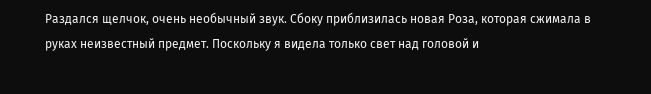Раздался щелчок, очень необычный звук. Сбоку приблизилась новая Роза, которая сжимала в руках неизвестный предмет. Поскольку я видела только свет над головой и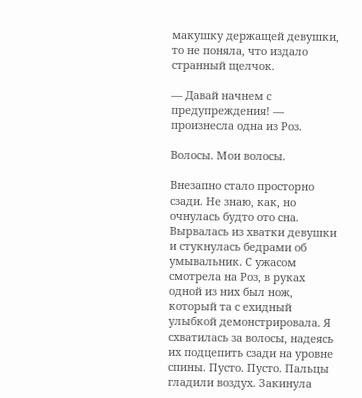макушку держащей девушки, то не поняла, что издало странный щелчок.

— Давай начнем с предупреждения! — произнесла одна из Роз.

Волосы. Мои волосы.

Внезапно стало просторно сзади. Не знаю, как, но очнулась будто ото сна. Вырвалась из хватки девушки и стукнулась бедрами об умывальник. С ужасом смотрела на Роз, в руках одной из них был нож, который та с ехидный улыбкой демонстрировала. Я схватилась за волосы, надеясь их подцепить сзади на уровне спины. Пусто. Пусто. Пальцы гладили воздух. Закинула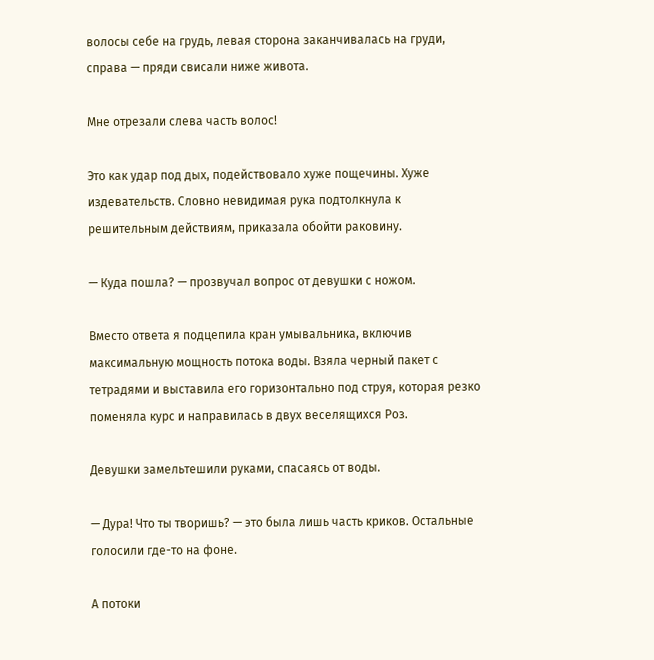волосы себе на грудь, левая сторона заканчивалась на груди, справа — пряди свисали ниже живота.

Мне отрезали слева часть волос!

Это как удар под дых, подействовало хуже пощечины. Хуже издевательств. Словно невидимая рука подтолкнула к решительным действиям, приказала обойти раковину.

— Куда пошла? — прозвучал вопрос от девушки с ножом.

Вместо ответа я подцепила кран умывальника, включив максимальную мощность потока воды. Взяла черный пакет с тетрадями и выставила его горизонтально под струя, которая резко поменяла курс и направилась в двух веселящихся Роз.

Девушки замельтешили руками, спасаясь от воды.

— Дура! Что ты творишь? — это была лишь часть криков. Остальные голосили где-то на фоне.

А потоки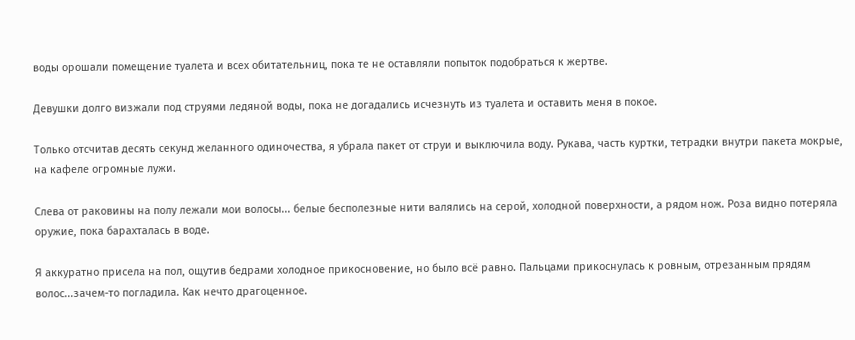воды орошали помещение туалета и всех обитательниц, пока те не оставляли попыток подобраться к жертве.

Девушки долго визжали под струями ледяной воды, пока не догадались исчезнуть из туалета и оставить меня в покое.

Только отсчитав десять секунд желанного одиночества, я убрала пакет от струи и выключила воду. Рукава, часть куртки, тетрадки внутри пакета мокрые, на кафеле огромные лужи.

Слева от раковины на полу лежали мои волосы... белые бесполезные нити валялись на серой, холодной поверхности, а рядом нож. Роза видно потеряла оружие, пока барахталась в воде.

Я аккуратно присела на пол, ощутив бедрами холодное прикосновение, но было всё равно. Пальцами прикоснулась к ровным, отрезанным прядям волос...зачем-то погладила. Как нечто драгоценное.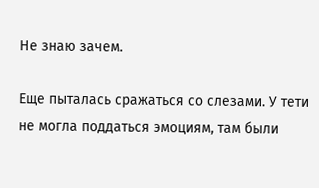Не знаю зачем.

Еще пыталась сражаться со слезами. У тети не могла поддаться эмоциям, там были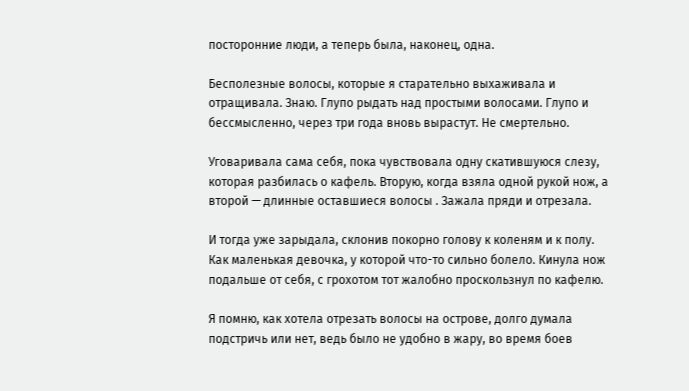посторонние люди, а теперь была, наконец, одна.

Бесполезные волосы, которые я старательно выхаживала и отращивала. Знаю. Глупо рыдать над простыми волосами. Глупо и бессмысленно, через три года вновь вырастут. Не смертельно.

Уговаривала сама себя, пока чувствовала одну скатившуюся слезу, которая разбилась о кафель. Вторую, когда взяла одной рукой нож, а второй — длинные оставшиеся волосы . Зажала пряди и отрезала.

И тогда уже зарыдала, склонив покорно голову к коленям и к полу. Как маленькая девочка, у которой что-то сильно болело. Кинула нож подальше от себя, с грохотом тот жалобно проскользнул по кафелю.

Я помню, как хотела отрезать волосы на острове, долго думала подстричь или нет, ведь было не удобно в жару, во время боев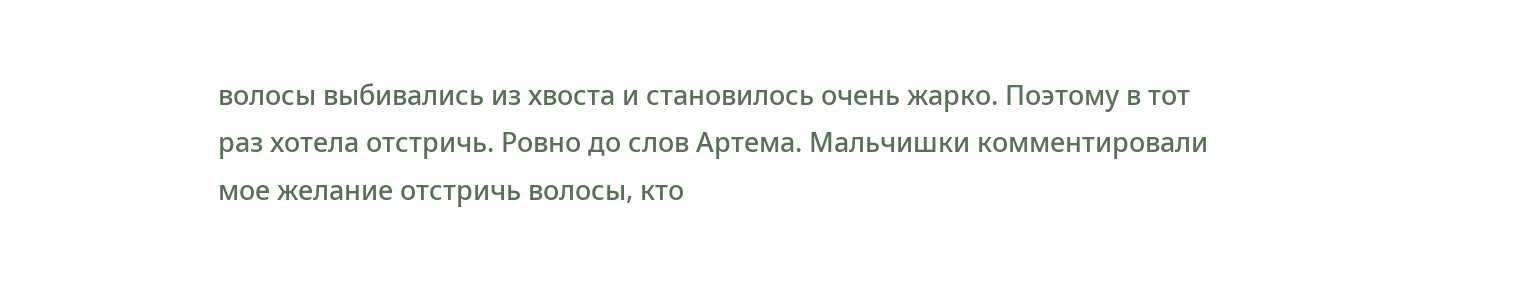волосы выбивались из хвоста и становилось очень жарко. Поэтому в тот раз хотела отстричь. Ровно до слов Артема. Мальчишки комментировали мое желание отстричь волосы, кто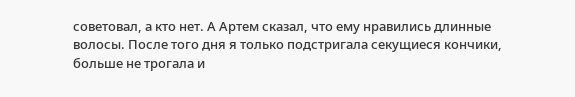советовал, а кто нет. А Артем сказал, что ему нравились длинные волосы. После того дня я только подстригала секущиеся кончики, больше не трогала и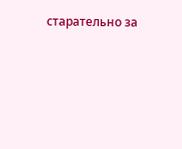старательно за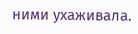ними ухаживала.